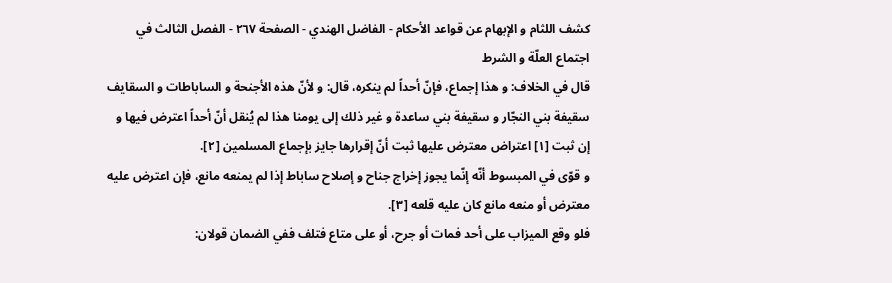كشف اللثام و الإبهام عن قواعد الأحكام - الفاضل الهندي - الصفحة ٢٦٧ - الفصل الثالث في اجتماع العلّة و الشرط
قال في الخلاف: و هذا إجماع، فإنّ أحداً لم ينكره، قال: و لأنّ هذه الأجنحة و الساباطات و السقايف سقيفة بني النجّار و سقيفة بني ساعدة و غير ذلك إلى يومنا هذا لم يُنقل أنّ أحداً اعترض فيها و إن ثبت [١] اعتراض معترض عليها ثبت أنّ إقرارها جايز بإجماع المسلمين [٢].
و قوّى في المبسوط أنّه إنّما يجوز إخراج جناح و إصلاح ساباط إذا لم يمنعه مانع، فإن اعترض عليه معترض أو منعه مانع كان عليه قلعه [٣].
فلو وقع الميزاب على أحد فمات أو جرح، أو على متاع فتلف ففي الضمان قولان: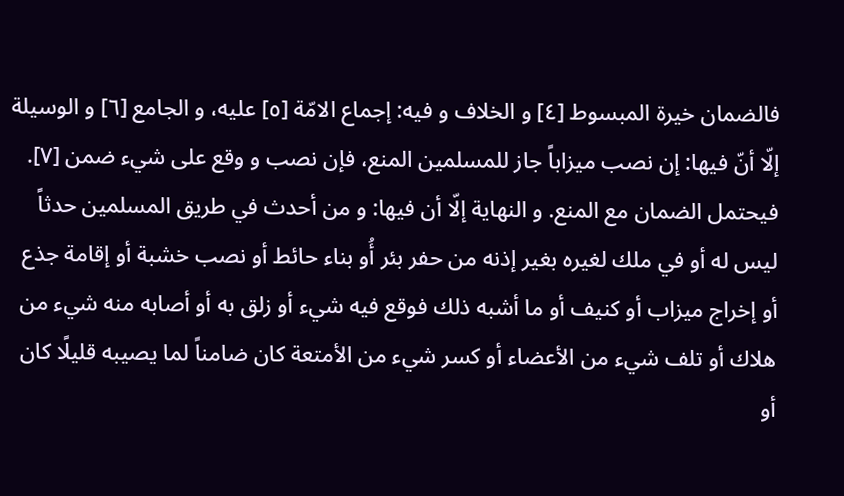فالضمان خيرة المبسوط [٤] و الخلاف و فيه: إجماع الامّة [٥] عليه، و الجامع [٦] و الوسيلة إلّا أنّ فيها: إن نصب ميزاباً جاز للمسلمين المنع، فإن نصب و وقع على شيء ضمن [٧]. فيحتمل الضمان مع المنع. و النهاية إلّا أن فيها: و من أحدث في طريق المسلمين حدثاً ليس له أو في ملك لغيره بغير إذنه من حفر بئر أُو بناء حائط أو نصب خشبة أو إقامة جذع أو إخراج ميزاب أو كنيف أو ما أشبه ذلك فوقع فيه شيء أو زلق به أو أصابه منه شيء من هلاك أو تلف شيء من الأعضاء أو كسر شيء من الأمتعة كان ضامناً لما يصيبه قليلًا كان أو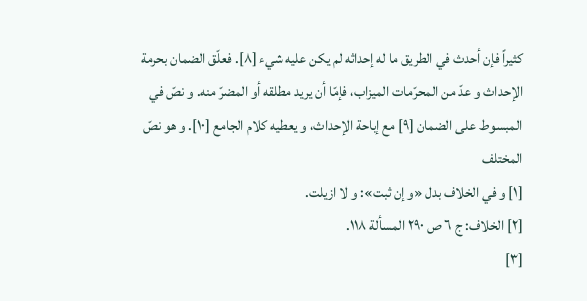كثيراً فإن أحدث في الطريق ما له إحداثه لم يكن عليه شيء [٨]. فعلّق الضمان بحرمة الإحداث و عدّ من المحرّمات الميزاب، فإمّا أن يريد مطلقه أو المضرّ منه. و نصّ في المبسوط على الضمان [٩] مع إباحة الإحداث، و يعطيه كلام الجامع [١٠]. و هو نصّ المختلف
[١] و في الخلاف بدل «و إن ثبت»: و لا ازيلت.
[٢] الخلاف: ج ٦ ص ٢٩٠ المسألة ١١٨.
[٣]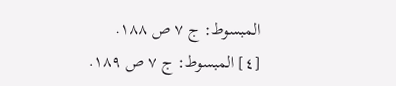المبسوط: ج ٧ ص ١٨٨.
[٤] المبسوط: ج ٧ ص ١٨٩.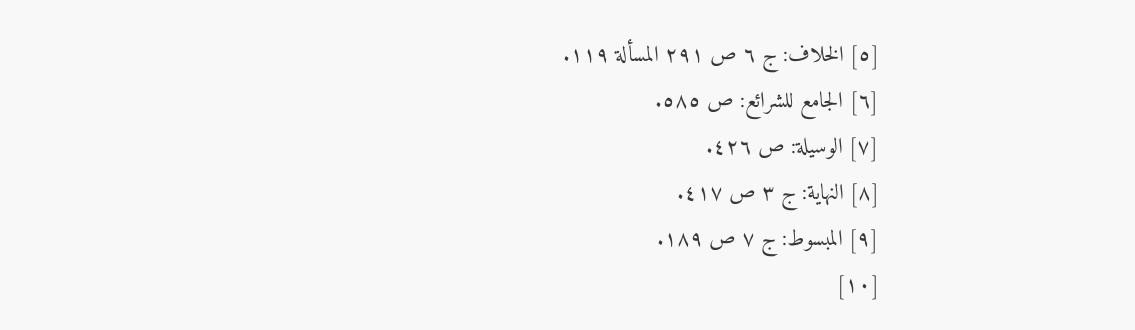[٥] الخلاف: ج ٦ ص ٢٩١ المسألة ١١٩.
[٦] الجامع للشرائع: ص ٥٨٥.
[٧] الوسيلة: ص ٤٢٦.
[٨] النهاية: ج ٣ ص ٤١٧.
[٩] المبسوط: ج ٧ ص ١٨٩.
[١٠]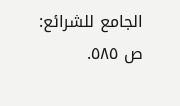الجامع للشرائع: ص ٥٨٥.